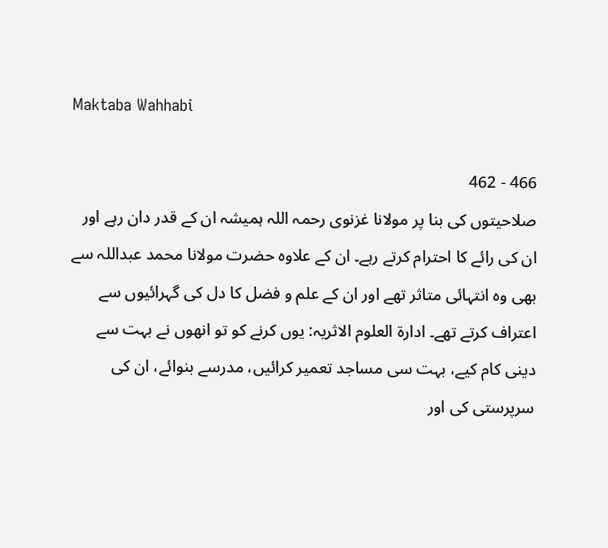Maktaba Wahhabi

466 - 462
صلاحیتوں کی بنا پر مولانا غزنوی رحمہ اللہ ہمیشہ ان کے قدر دان رہے اور ان کی رائے کا احترام کرتے رہے۔ ان کے علاوہ حضرت مولانا محمد عبداللہ سے بھی وہ انتہائی متاثر تھے اور ان کے علم و فضل کا دل کی گہرائیوں سے اعتراف کرتے تھے۔ ادارۃ العلوم الاثریہ: یوں کرنے کو تو انھوں نے بہت سے دینی کام کیے، بہت سی مساجد تعمیر کرائیں، مدرسے بنوائے، ان کی سرپرستی کی اور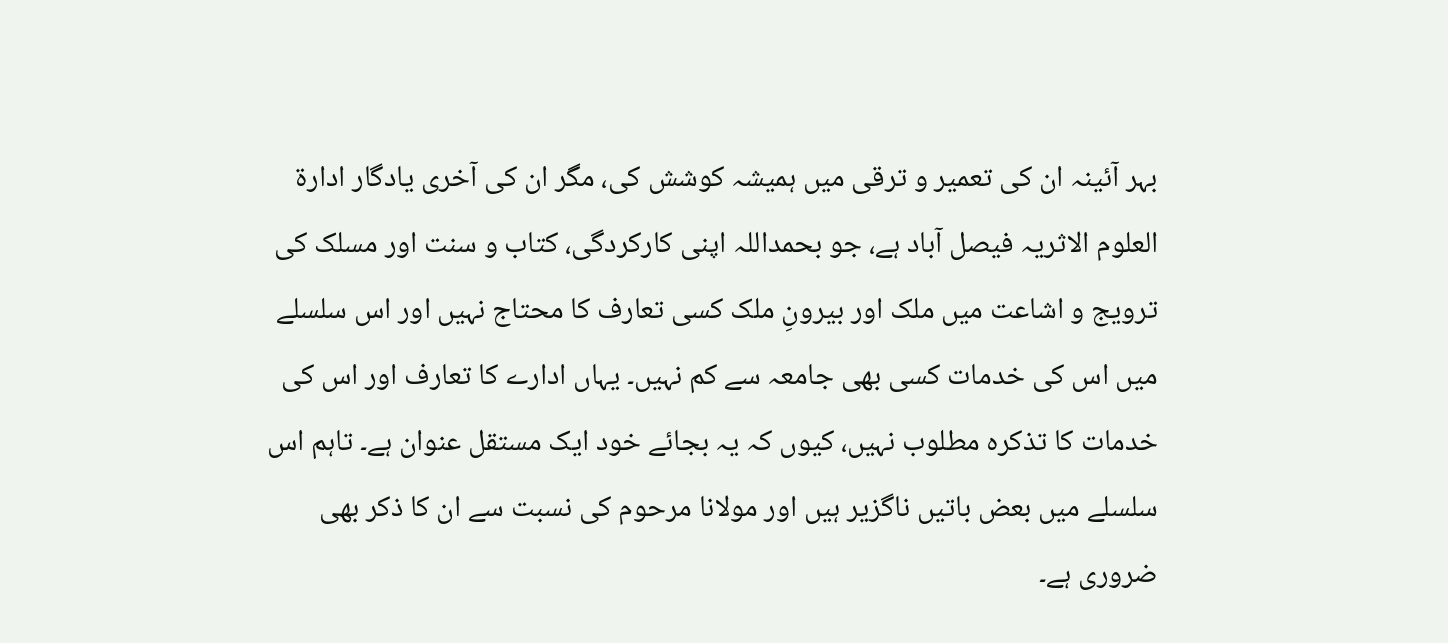بہر آئینہ ان کی تعمیر و ترقی میں ہمیشہ کوشش کی، مگر ان کی آخری یادگار ادارۃ العلوم الاثریہ فیصل آباد ہے، جو بحمداللہ اپنی کارکردگی، کتاب و سنت اور مسلک کی ترویج و اشاعت میں ملک اور بیرونِ ملک کسی تعارف کا محتاج نہیں اور اس سلسلے میں اس کی خدمات کسی بھی جامعہ سے کم نہیں۔ یہاں ادارے کا تعارف اور اس کی خدمات کا تذکرہ مطلوب نہیں، کیوں کہ یہ بجائے خود ایک مستقل عنوان ہے۔ تاہم اس سلسلے میں بعض باتیں ناگزیر ہیں اور مولانا مرحوم کی نسبت سے ان کا ذکر بھی ضروری ہے۔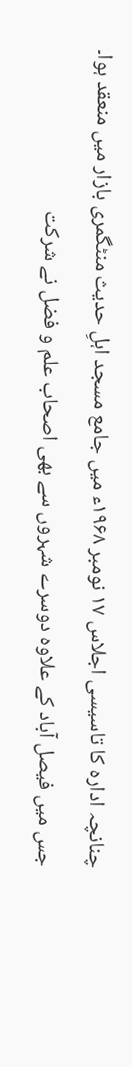چنانچہ ادارہ کا تاسیسی اجلاس ۱۷ نومبر ۱۹۶۸ء میں جامع مسجد اہلِ حدیث منٹگمری بازار میں منعقد ہوا۔ جس میں فیصل آباد کے علاوہ دوسرے شہروں سے بھی اصحاب علم و فضل نے شرکت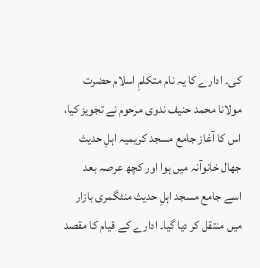کی۔ ادارے کا یہ نام متکلمِ اسلام حضرت مولانا محمد حنیف ندوی مرحوم نے تجویز کیا، اس کا آغاز جامع مسجد کریمیہ اہلِ حدیث جھال خانوآنہ میں ہوا اور کچھ عرصہ بعد اسے جامع مسجد اہلِ حدیث منٹگمری بازار میں منتقل کر دیا گیا۔ ادارے کے قیام کا مقصد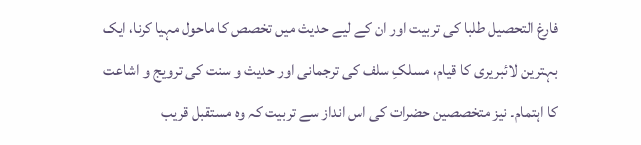فارغ التحصیل طلبا کی تربیت اور ان کے لیے حدیث میں تخصص کا ماحول مہیا کرنا، ایک بہترین لائبریری کا قیام، مسلکِ سلف کی ترجمانی اور حدیث و سنت کی ترویج و اشاعت کا اہتمام۔ نیز متخصصین حضرات کی اس انداز سے تربیت کہ وہ مستقبل قریب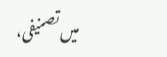میں تصنیفی،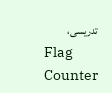تدریسی،
Flag Counter